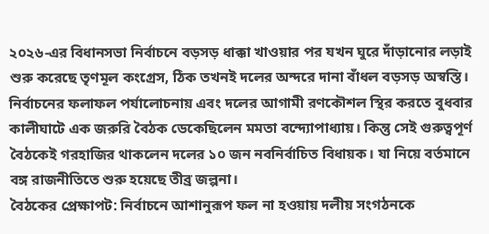২০২৬-এর বিধানসভা নির্বাচনে বড়সড় ধাক্কা খাওয়ার পর যখন ঘুরে দাঁড়ানোর লড়াই শুরু করেছে তৃণমূল কংগ্রেস, ঠিক তখনই দলের অন্দরে দানা বাঁধল বড়সড় অস্বস্তি। নির্বাচনের ফলাফল পর্যালোচনায় এবং দলের আগামী রণকৌশল স্থির করতে বুধবার কালীঘাটে এক জরুরি বৈঠক ডেকেছিলেন মমতা বন্দ্যোপাধ্যায়। কিন্তু সেই গুরুত্বপূর্ণ বৈঠকেই গরহাজির থাকলেন দলের ১০ জন নবনির্বাচিত বিধায়ক। যা নিয়ে বর্তমানে বঙ্গ রাজনীতিতে শুরু হয়েছে তীব্র জল্পনা।
বৈঠকের প্রেক্ষাপট: নির্বাচনে আশানুরূপ ফল না হওয়ায় দলীয় সংগঠনকে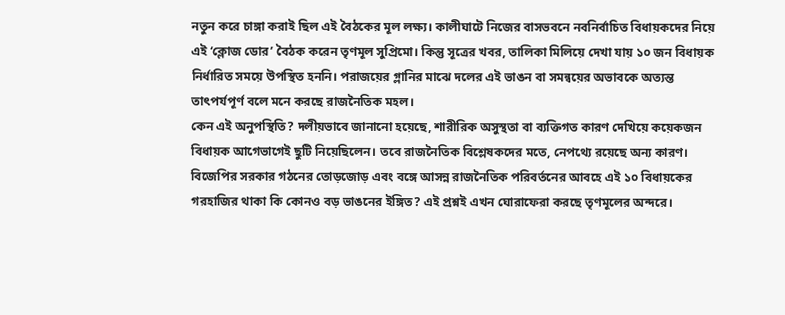নতুন করে চাঙ্গা করাই ছিল এই বৈঠকের মূল লক্ষ্য। কালীঘাটে নিজের বাসভবনে নবনির্বাচিত বিধায়কদের নিয়ে এই ‘ক্লোজ ডোর’ বৈঠক করেন তৃণমূল সুপ্রিমো। কিন্তু সূত্রের খবর, তালিকা মিলিয়ে দেখা যায় ১০ জন বিধায়ক নির্ধারিত সময়ে উপস্থিত হননি। পরাজয়ের গ্লানির মাঝে দলের এই ভাঙন বা সমন্বয়ের অভাবকে অত্যন্ত তাৎপর্যপূর্ণ বলে মনে করছে রাজনৈতিক মহল।
কেন এই অনুপস্থিতি? দলীয়ভাবে জানানো হয়েছে, শারীরিক অসুস্থতা বা ব্যক্তিগত কারণ দেখিয়ে কয়েকজন বিধায়ক আগেভাগেই ছুটি নিয়েছিলেন। তবে রাজনৈতিক বিশ্লেষকদের মতে, নেপথ্যে রয়েছে অন্য কারণ। বিজেপির সরকার গঠনের তোড়জোড় এবং বঙ্গে আসন্ন রাজনৈতিক পরিবর্তনের আবহে এই ১০ বিধায়কের গরহাজির থাকা কি কোনও বড় ভাঙনের ইঙ্গিত? এই প্রশ্নই এখন ঘোরাফেরা করছে তৃণমূলের অন্দরে।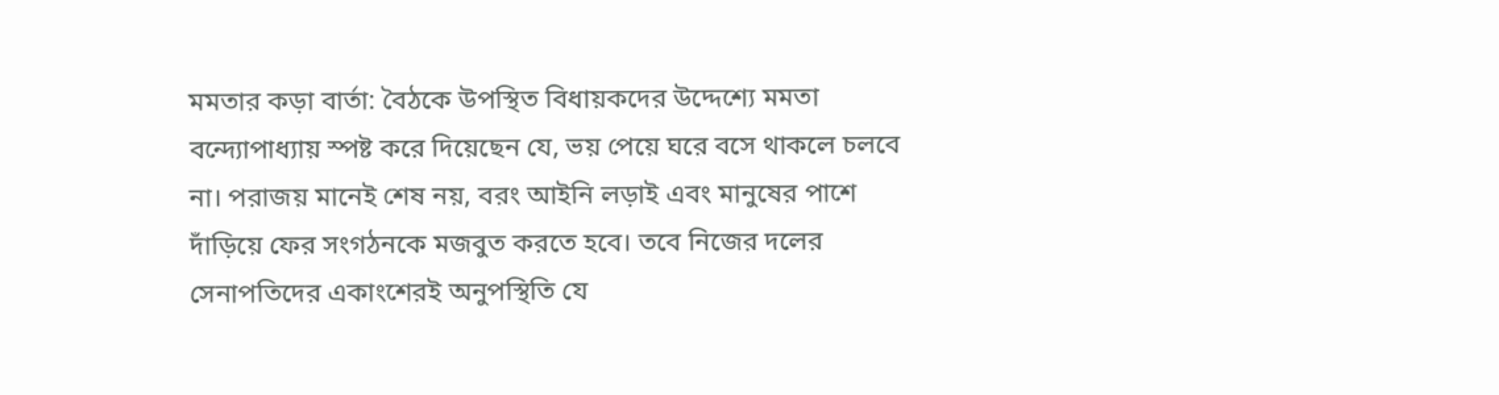মমতার কড়া বার্তা: বৈঠকে উপস্থিত বিধায়কদের উদ্দেশ্যে মমতা বন্দ্যোপাধ্যায় স্পষ্ট করে দিয়েছেন যে, ভয় পেয়ে ঘরে বসে থাকলে চলবে না। পরাজয় মানেই শেষ নয়, বরং আইনি লড়াই এবং মানুষের পাশে দাঁড়িয়ে ফের সংগঠনকে মজবুত করতে হবে। তবে নিজের দলের সেনাপতিদের একাংশেরই অনুপস্থিতি যে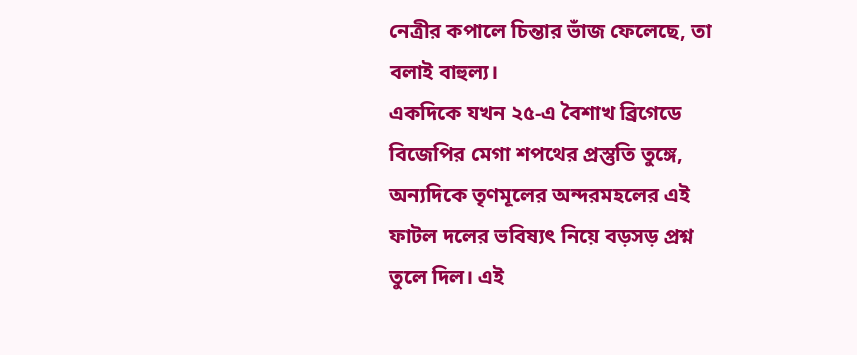নেত্রীর কপালে চিন্তার ভাঁজ ফেলেছে, তা বলাই বাহুল্য।
একদিকে যখন ২৫-এ বৈশাখ ব্রিগেডে বিজেপির মেগা শপথের প্রস্তুতি তুঙ্গে, অন্যদিকে তৃণমূলের অন্দরমহলের এই ফাটল দলের ভবিষ্যৎ নিয়ে বড়সড় প্রশ্ন তুলে দিল। এই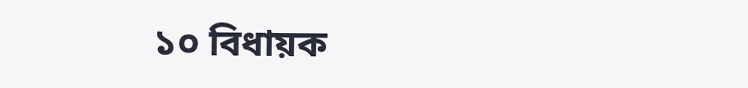১০ বিধায়ক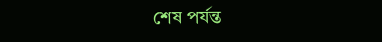শেষ পর্যন্ত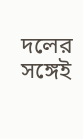দলের সঙ্গেই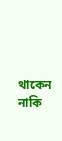থাকেন নাকি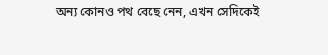অন্য কোনও পথ বেছে নেন, এখন সেদিকেই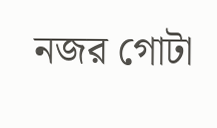নজর গোটা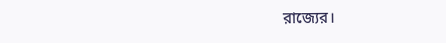রাজ্যের।